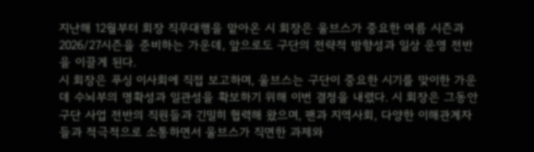지난해 12월부터 회장 직무대행을 맡아온 시 회장은 울브스가 중요한 여름 시즌과 2026/27시즌을 준비하는 가운데, 앞으로도 구단의 전략적 방향성과 일상 운영 전반을 이끌게 된다.
시 회장은 푸싱 이사회에 직접 보고하며, 울브스는 구단이 중요한 시기를 맞이한 가운데 수뇌부의 명확성과 일관성을 확보하기 위해 이번 결정을 내렸다. 시 회장은 그동안 구단 사업 전반의 직원들과 긴밀히 협력해 왔으며, 팬과 지역사회, 다양한 이해관계자들과 적극적으로 소통하면서 울브스가 직면한 과제와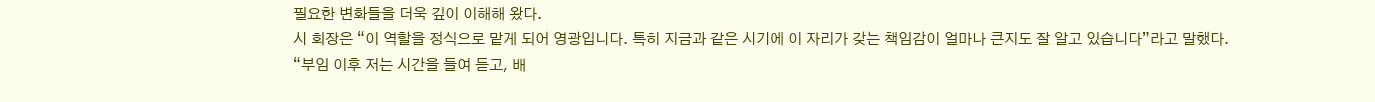필요한 변화들을 더욱 깊이 이해해 왔다.
시 회장은 “이 역할을 정식으로 맡게 되어 영광입니다. 특히 지금과 같은 시기에 이 자리가 갖는 책임감이 얼마나 큰지도 잘 알고 있습니다”라고 말했다.
“부임 이후 저는 시간을 들여 듣고, 배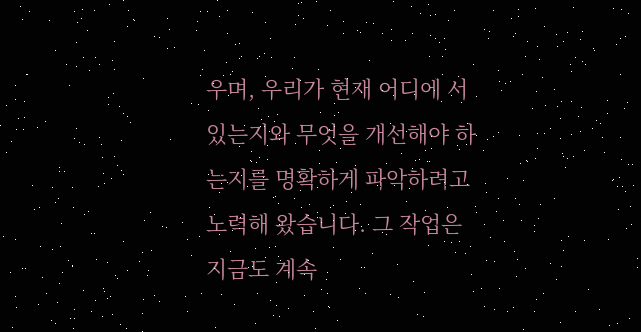우며, 우리가 현재 어디에 서 있는지와 무엇을 개선해야 하는지를 명확하게 파악하려고 노력해 왔습니다. 그 작업은 지금도 계속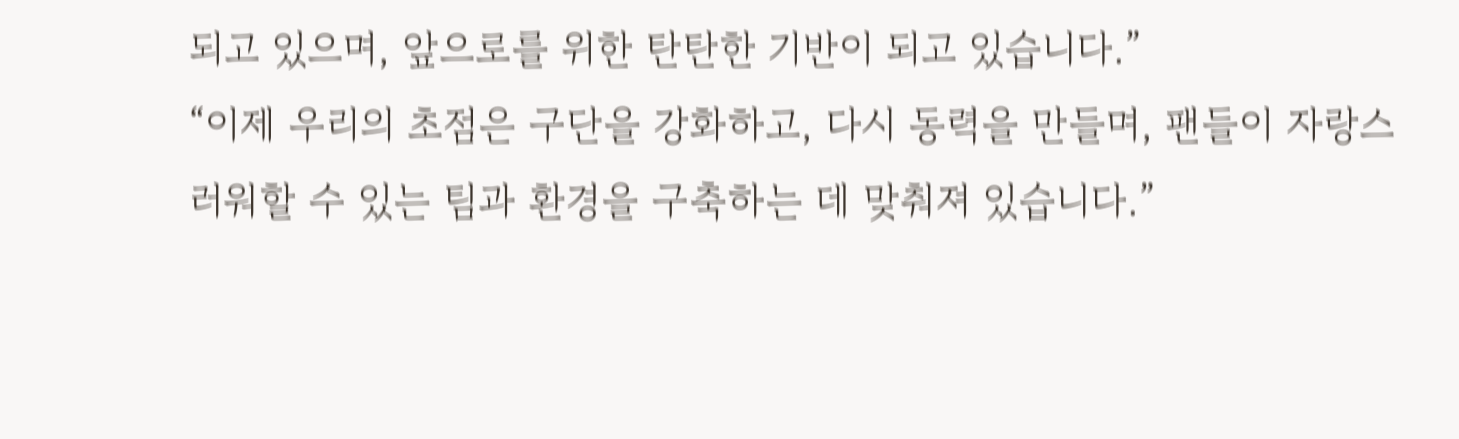되고 있으며, 앞으로를 위한 탄탄한 기반이 되고 있습니다.”
“이제 우리의 초점은 구단을 강화하고, 다시 동력을 만들며, 팬들이 자랑스러워할 수 있는 팀과 환경을 구축하는 데 맞춰져 있습니다.”